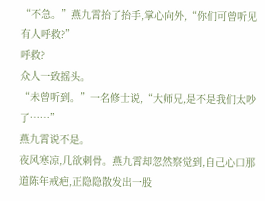“不急。”燕九霄抬了抬手,掌心向外,“你们可曾听见有人呼救?”
呼救?
众人一致摇头。
“未曾听到。”一名修士说,“大师兄,是不是我们太吵了……”
燕九霄说不是。
夜风寒凉,几欲刺骨。燕九霄却忽然察觉到,自己心口那道陈年戒疤,正隐隐散发出一股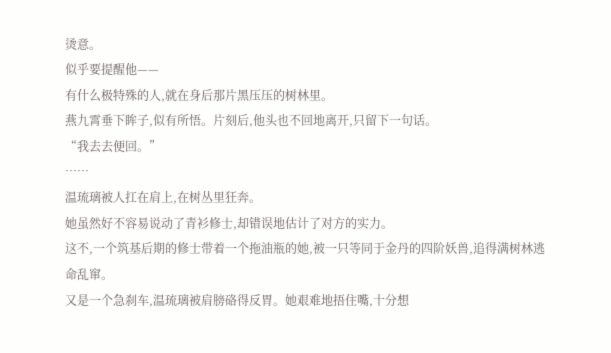烫意。
似乎要提醒他——
有什么极特殊的人,就在身后那片黑压压的树林里。
燕九霄垂下眸子,似有所悟。片刻后,他头也不回地离开,只留下一句话。
“我去去便回。”
……
温琉璃被人扛在肩上,在树丛里狂奔。
她虽然好不容易说动了青衫修士,却错误地估计了对方的实力。
这不,一个筑基后期的修士带着一个拖油瓶的她,被一只等同于金丹的四阶妖兽,追得满树林逃命乱窜。
又是一个急刹车,温琉璃被肩膀硌得反胃。她艰难地捂住嘴,十分想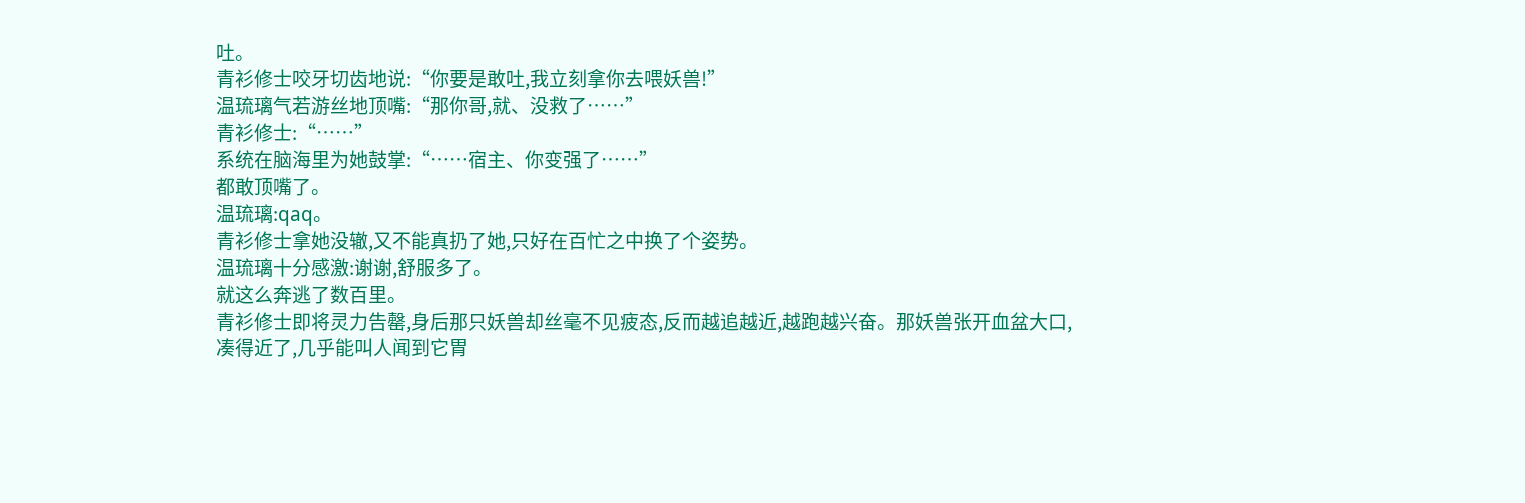吐。
青衫修士咬牙切齿地说:“你要是敢吐,我立刻拿你去喂妖兽!”
温琉璃气若游丝地顶嘴:“那你哥,就、没救了……”
青衫修士:“……”
系统在脑海里为她鼓掌:“……宿主、你变强了……”
都敢顶嘴了。
温琉璃:qaq。
青衫修士拿她没辙,又不能真扔了她,只好在百忙之中换了个姿势。
温琉璃十分感激:谢谢,舒服多了。
就这么奔逃了数百里。
青衫修士即将灵力告罄,身后那只妖兽却丝毫不见疲态,反而越追越近,越跑越兴奋。那妖兽张开血盆大口,凑得近了,几乎能叫人闻到它胃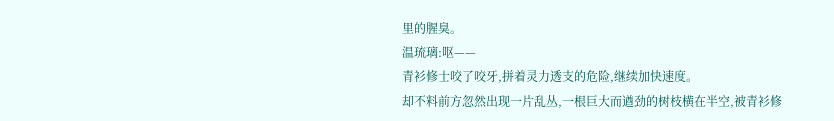里的腥臭。
温琉璃:呕——
青衫修士咬了咬牙,拼着灵力透支的危险,继续加快速度。
却不料前方忽然出现一片乱丛,一根巨大而遒劲的树枝横在半空,被青衫修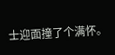士迎面撞了个满怀。